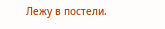Лежу в постели.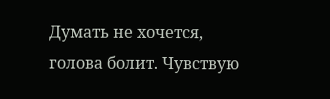Думать не хочется, голова болит. Чувствую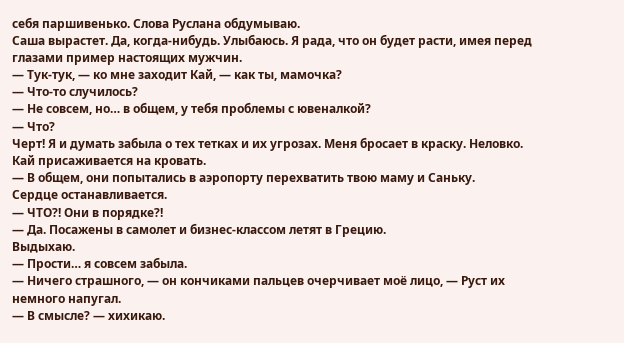себя паршивенько. Слова Руслана обдумываю.
Саша вырастет. Да, когда-нибудь. Улыбаюсь. Я рада, что он будет расти, имея перед глазами пример настоящих мужчин.
— Тук-тук, — ко мне заходит Кай, — как ты, мамочка?
— Что-то случилось?
— Не совсем, но… в общем, у тебя проблемы с ювеналкой?
— Что?
Черт! Я и думать забыла о тех тетках и их угрозах. Меня бросает в краску. Неловко.
Кай присаживается на кровать.
— В общем, они попытались в аэропорту перехватить твою маму и Саньку.
Сердце останавливается.
— ЧТО?! Они в порядке?!
— Да. Посажены в самолет и бизнес-классом летят в Грецию.
Выдыхаю.
— Прости… я совсем забыла.
— Ничего страшного, — он кончиками пальцев очерчивает моё лицо, — Руст их немного напугал.
— В смысле? — хихикаю.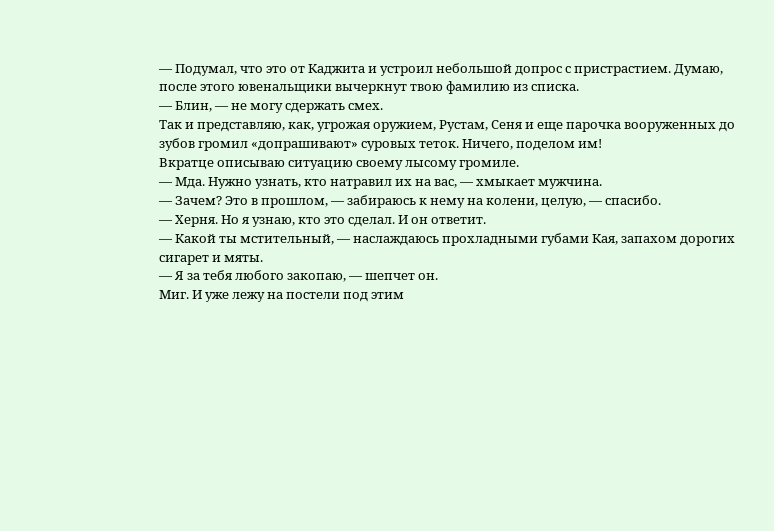— Подумал, что это от Каджита и устроил небольшой допрос с пристрастием. Думаю, после этого ювенальщики вычеркнут твою фамилию из списка.
— Блин, — не могу сдержать смех.
Так и представляю, как, угрожая оружием, Рустам, Сеня и еще парочка вооруженных до зубов громил «допрашивают» суровых теток. Ничего, поделом им!
Вкратце описываю ситуацию своему лысому громиле.
— Мда. Нужно узнать, кто натравил их на вас, — хмыкает мужчина.
— Зачем? Это в прошлом, — забираюсь к нему на колени, целую, — спасибо.
— Херня. Но я узнаю, кто это сделал. И он ответит.
— Какой ты мстительный, — наслаждаюсь прохладными губами Кая, запахом дорогих сигарет и мяты.
— Я за тебя любого закопаю, — шепчет он.
Миг. И уже лежу на постели под этим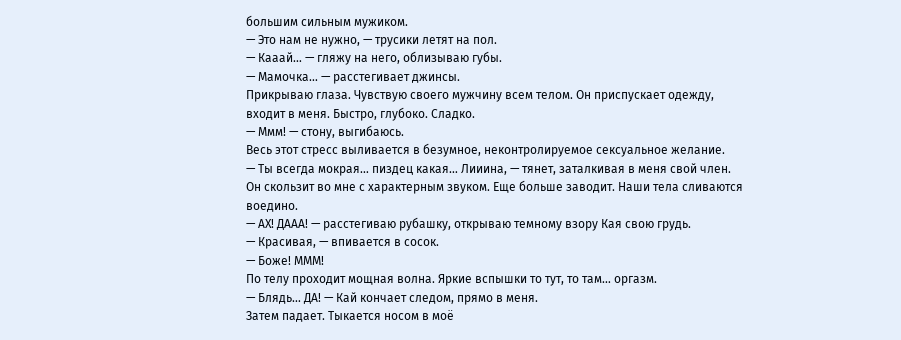большим сильным мужиком.
— Это нам не нужно, — трусики летят на пол.
— Кааай… — гляжу на него, облизываю губы.
— Мамочка… — расстегивает джинсы.
Прикрываю глаза. Чувствую своего мужчину всем телом. Он приспускает одежду, входит в меня. Быстро, глубоко. Сладко.
— Ммм! — стону, выгибаюсь.
Весь этот стресс выливается в безумное, неконтролируемое сексуальное желание.
— Ты всегда мокрая… пиздец какая… Лииина, — тянет, заталкивая в меня свой член.
Он скользит во мне с характерным звуком. Еще больше заводит. Наши тела сливаются воедино.
— АХ! ДААА! — расстегиваю рубашку, открываю темному взору Кая свою грудь.
— Красивая, — впивается в сосок.
— Боже! МММ!
По телу проходит мощная волна. Яркие вспышки то тут, то там… оргазм.
— Блядь… ДА! — Кай кончает следом, прямо в меня.
Затем падает. Тыкается носом в моё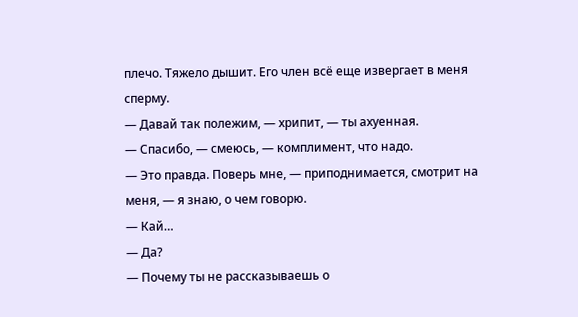плечо. Тяжело дышит. Его член всё еще извергает в меня сперму.
— Давай так полежим, — хрипит, — ты ахуенная.
— Спасибо, — смеюсь, — комплимент, что надо.
— Это правда. Поверь мне, — приподнимается, смотрит на меня, — я знаю, о чем говорю.
— Кай…
— Да?
— Почему ты не рассказываешь о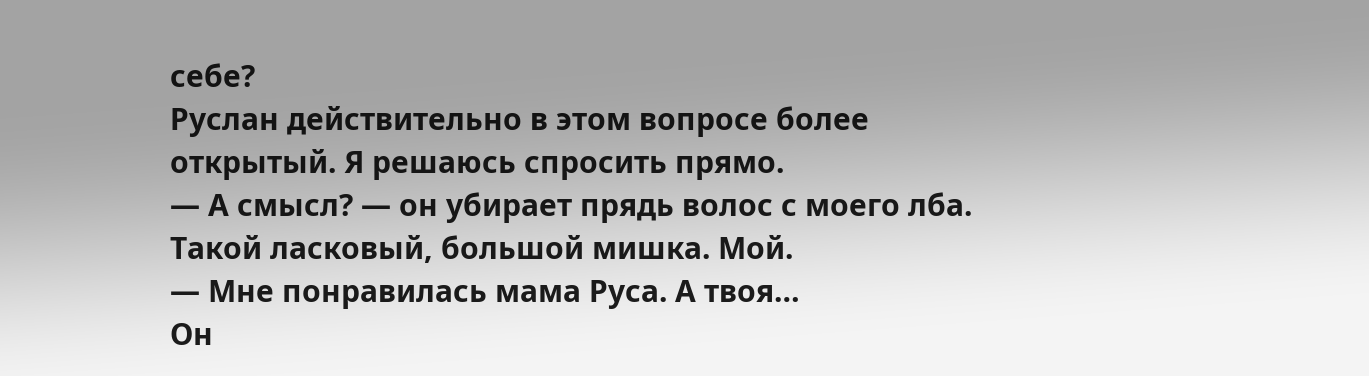себе?
Руслан действительно в этом вопросе более открытый. Я решаюсь спросить прямо.
— А смысл? — он убирает прядь волос с моего лба.
Такой ласковый, большой мишка. Мой.
— Мне понравилась мама Руса. А твоя…
Он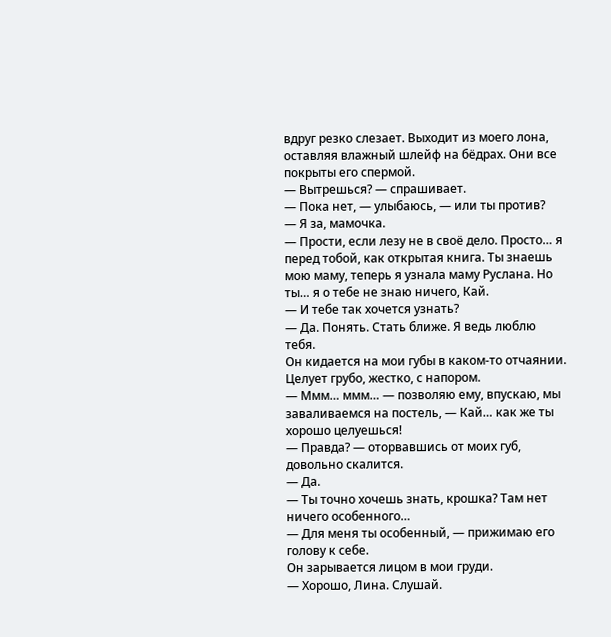вдруг резко слезает. Выходит из моего лона, оставляя влажный шлейф на бёдрах. Они все покрыты его спермой.
— Вытрешься? — спрашивает.
— Пока нет, — улыбаюсь, — или ты против?
— Я за, мамочка.
— Прости, если лезу не в своё дело. Просто… я перед тобой, как открытая книга. Ты знаешь мою маму, теперь я узнала маму Руслана. Но ты… я о тебе не знаю ничего, Кай.
— И тебе так хочется узнать?
— Да. Понять. Стать ближе. Я ведь люблю тебя.
Он кидается на мои губы в каком-то отчаянии. Целует грубо, жестко, с напором.
— Ммм… ммм… — позволяю ему, впускаю, мы заваливаемся на постель, — Кай… как же ты хорошо целуешься!
— Правда? — оторвавшись от моих губ, довольно скалится.
— Да.
— Ты точно хочешь знать, крошка? Там нет ничего особенного…
— Для меня ты особенный, — прижимаю его голову к себе.
Он зарывается лицом в мои груди.
— Хорошо, Лина. Слушай.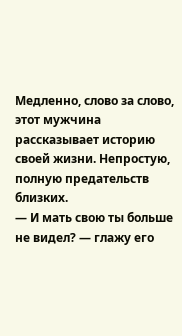Медленно, слово за слово, этот мужчина рассказывает историю своей жизни. Непростую, полную предательств близких.
— И мать свою ты больше не видел? — глажу его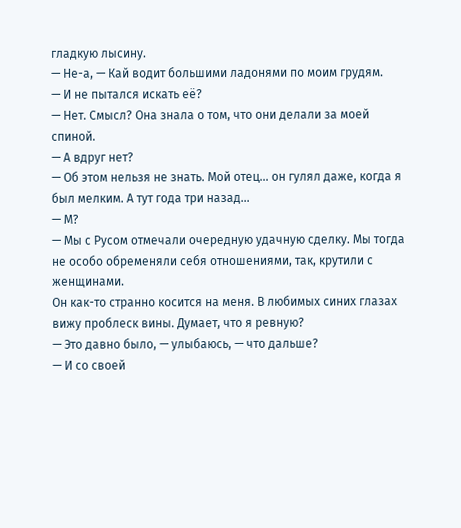гладкую лысину.
— Не-а, — Кай водит большими ладонями по моим грудям.
— И не пытался искать её?
— Нет. Смысл? Она знала о том, что они делали за моей спиной.
— А вдруг нет?
— Об этом нельзя не знать. Мой отец… он гулял даже, когда я был мелким. А тут года три назад…
— М?
— Мы с Русом отмечали очередную удачную сделку. Мы тогда не особо обременяли себя отношениями, так, крутили с женщинами.
Он как-то странно косится на меня. В любимых синих глазах вижу проблеск вины. Думает, что я ревную?
— Это давно было, — улыбаюсь, — что дальше?
— И со своей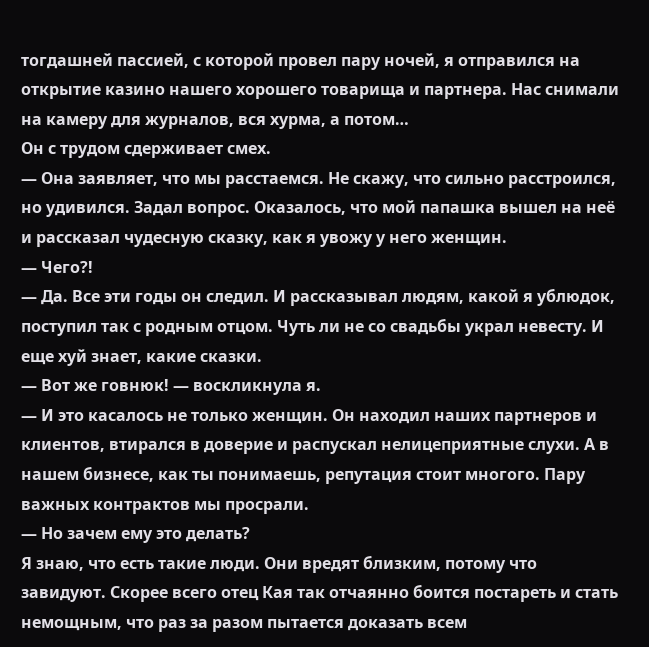тогдашней пассией, с которой провел пару ночей, я отправился на открытие казино нашего хорошего товарища и партнера. Нас снимали на камеру для журналов, вся хурма, а потом…
Он с трудом сдерживает смех.
— Она заявляет, что мы расстаемся. Не скажу, что сильно расстроился, но удивился. Задал вопрос. Оказалось, что мой папашка вышел на неё и рассказал чудесную сказку, как я увожу у него женщин.
— Чего?!
— Да. Все эти годы он следил. И рассказывал людям, какой я ублюдок, поступил так с родным отцом. Чуть ли не со свадьбы украл невесту. И еще хуй знает, какие сказки.
— Вот же говнюк! — воскликнула я.
— И это касалось не только женщин. Он находил наших партнеров и клиентов, втирался в доверие и распускал нелицеприятные слухи. А в нашем бизнесе, как ты понимаешь, репутация стоит многого. Пару важных контрактов мы просрали.
— Но зачем ему это делать?
Я знаю, что есть такие люди. Они вредят близким, потому что завидуют. Скорее всего отец Кая так отчаянно боится постареть и стать немощным, что раз за разом пытается доказать всем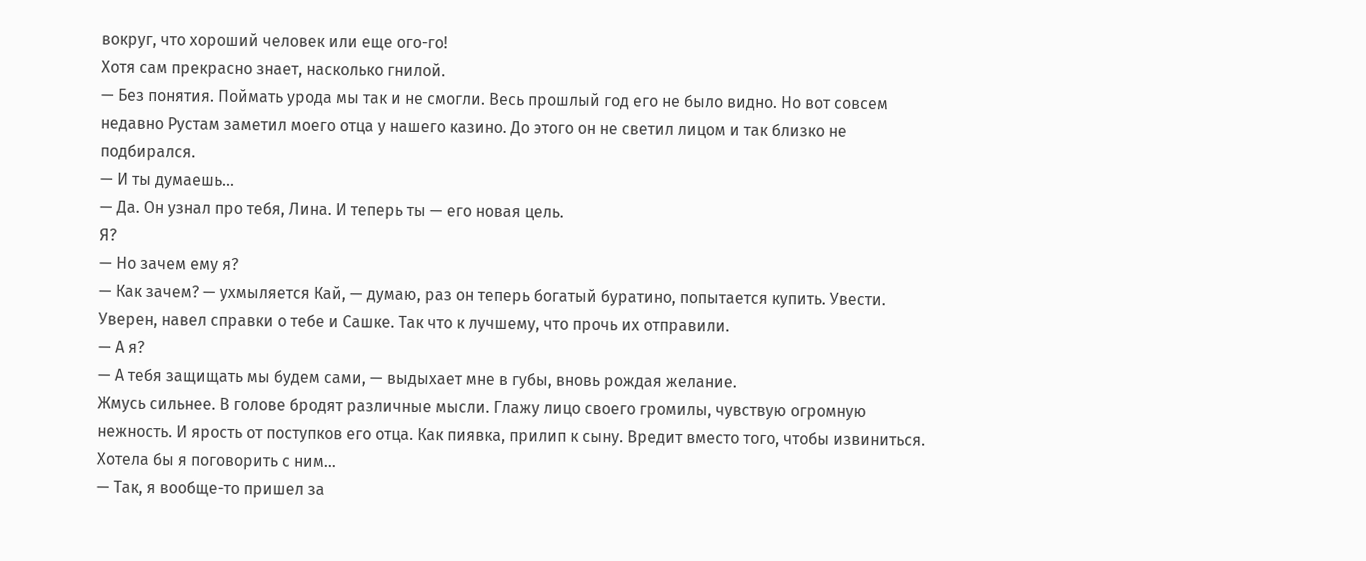вокруг, что хороший человек или еще ого-го!
Хотя сам прекрасно знает, насколько гнилой.
— Без понятия. Поймать урода мы так и не смогли. Весь прошлый год его не было видно. Но вот совсем недавно Рустам заметил моего отца у нашего казино. До этого он не светил лицом и так близко не подбирался.
— И ты думаешь…
— Да. Он узнал про тебя, Лина. И теперь ты — его новая цель.
Я?
— Но зачем ему я?
— Как зачем? — ухмыляется Кай, — думаю, раз он теперь богатый буратино, попытается купить. Увести. Уверен, навел справки о тебе и Сашке. Так что к лучшему, что прочь их отправили.
— А я?
— А тебя защищать мы будем сами, — выдыхает мне в губы, вновь рождая желание.
Жмусь сильнее. В голове бродят различные мысли. Глажу лицо своего громилы, чувствую огромную нежность. И ярость от поступков его отца. Как пиявка, прилип к сыну. Вредит вместо того, чтобы извиниться. Хотела бы я поговорить с ним…
— Так, я вообще-то пришел за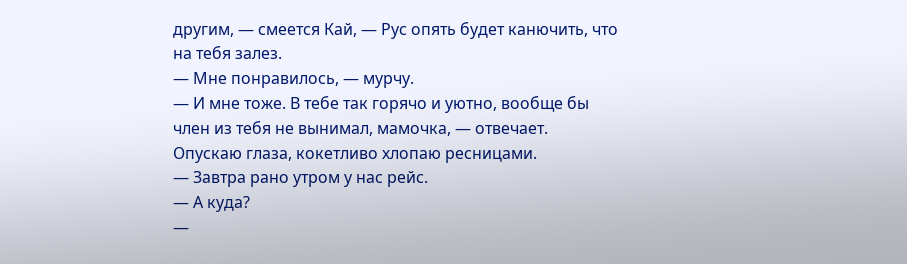другим, — смеется Кай, — Рус опять будет канючить, что на тебя залез.
— Мне понравилось, — мурчу.
— И мне тоже. В тебе так горячо и уютно, вообще бы член из тебя не вынимал, мамочка, — отвечает.
Опускаю глаза, кокетливо хлопаю ресницами.
— Завтра рано утром у нас рейс.
— А куда?
—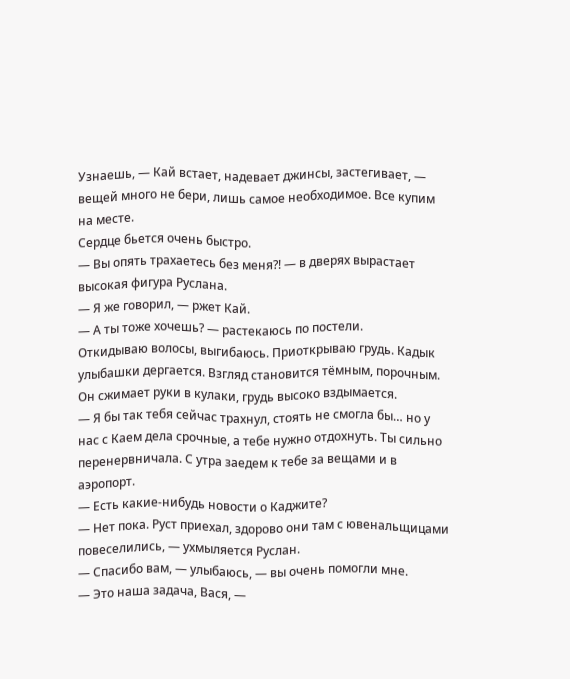Узнаешь, — Кай встает, надевает джинсы, застегивает, — вещей много не бери, лишь самое необходимое. Все купим на месте.
Сердце бьется очень быстро.
— Вы опять трахаетесь без меня?! — в дверях вырастает высокая фигура Руслана.
— Я же говорил, — ржет Кай.
— А ты тоже хочешь? — растекаюсь по постели.
Откидываю волосы, выгибаюсь. Приоткрываю грудь. Кадык улыбашки дергается. Взгляд становится тёмным, порочным. Он сжимает руки в кулаки, грудь высоко вздымается.
— Я бы так тебя сейчас трахнул, стоять не смогла бы… но у нас с Каем дела срочные, а тебе нужно отдохнуть. Ты сильно перенервничала. С утра заедем к тебе за вещами и в аэропорт.
— Есть какие-нибудь новости о Каджите?
— Нет пока. Руст приехал, здорово они там с ювенальщицами повеселились, — ухмыляется Руслан.
— Спасибо вам, — улыбаюсь, — вы очень помогли мне.
— Это наша задача, Вася, —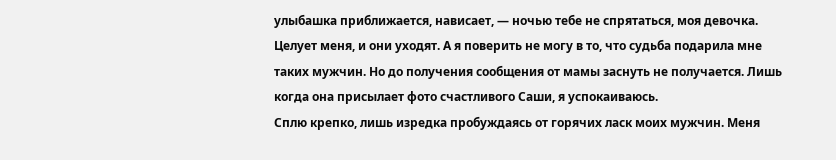улыбашка приближается, нависает, — ночью тебе не спрятаться, моя девочка.
Целует меня, и они уходят. А я поверить не могу в то, что судьба подарила мне таких мужчин. Но до получения сообщения от мамы заснуть не получается. Лишь когда она присылает фото счастливого Саши, я успокаиваюсь.
Сплю крепко, лишь изредка пробуждаясь от горячих ласк моих мужчин. Меня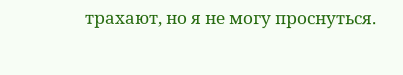трахают, но я не могу проснуться.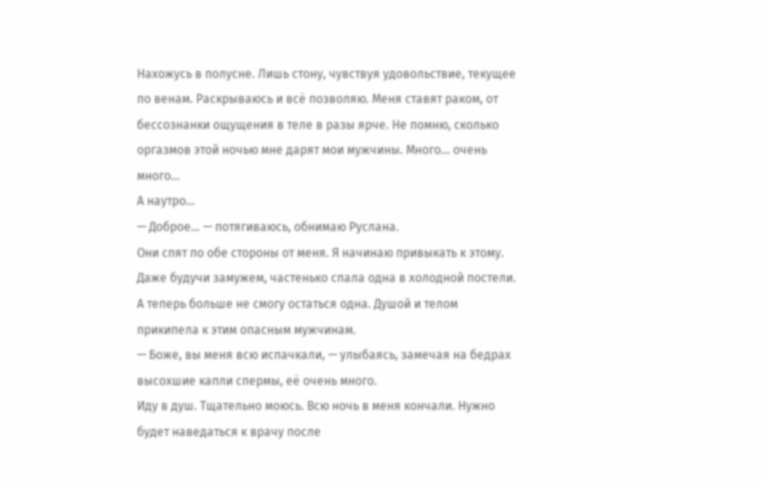Нахожусь в полусне. Лишь стону, чувствуя удовольствие, текущее по венам. Раскрываюсь и всё позволяю. Меня ставят раком, от бессознанки ощущения в теле в разы ярче. Не помню, сколько оргазмов этой ночью мне дарят мои мужчины. Много… очень много…
А наутро…
— Доброе… — потягиваюсь, обнимаю Руслана.
Они спят по обе стороны от меня. Я начинаю привыкать к этому. Даже будучи замужем, частенько спала одна в холодной постели. А теперь больше не смогу остаться одна. Душой и телом прикипела к этим опасным мужчинам.
— Боже, вы меня всю испачкали, — улыбаясь, замечая на бедрах высохшие капли спермы, её очень много.
Иду в душ. Тщательно моюсь. Всю ночь в меня кончали. Нужно будет наведаться к врачу после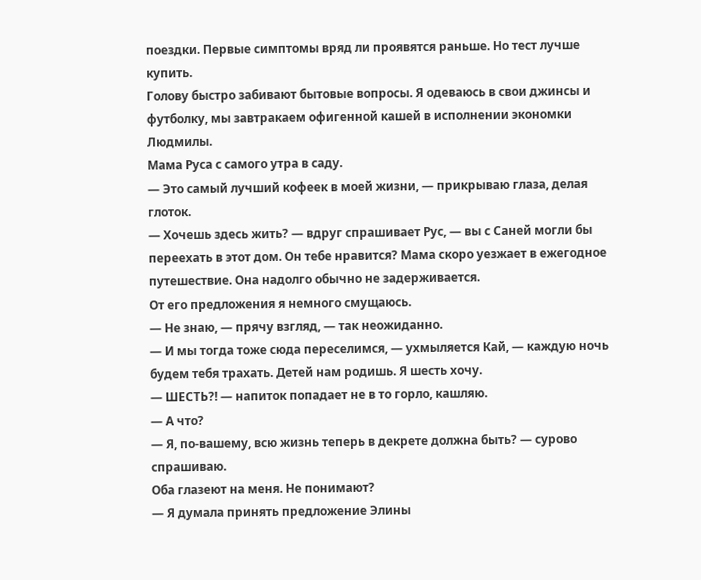поездки. Первые симптомы вряд ли проявятся раньше. Но тест лучше купить.
Голову быстро забивают бытовые вопросы. Я одеваюсь в свои джинсы и футболку, мы завтракаем офигенной кашей в исполнении экономки Людмилы.
Мама Руса с самого утра в саду.
— Это самый лучший кофеек в моей жизни, — прикрываю глаза, делая глоток.
— Хочешь здесь жить? — вдруг спрашивает Рус, — вы с Саней могли бы переехать в этот дом. Он тебе нравится? Мама скоро уезжает в ежегодное путешествие. Она надолго обычно не задерживается.
От его предложения я немного смущаюсь.
— Не знаю, — прячу взгляд, — так неожиданно.
— И мы тогда тоже сюда переселимся, — ухмыляется Кай, — каждую ночь будем тебя трахать. Детей нам родишь. Я шесть хочу.
— ШЕСТЬ?! — напиток попадает не в то горло, кашляю.
— А что?
— Я, по-вашему, всю жизнь теперь в декрете должна быть? — сурово спрашиваю.
Оба глазеют на меня. Не понимают?
— Я думала принять предложение Элины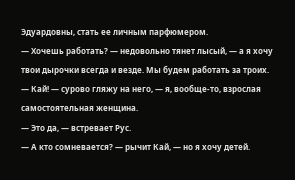Эдуардовны, стать ее личным парфюмером.
— Хочешь работать? — недовольно тянет лысый, — а я хочу твои дырочки всегда и везде. Мы будем работать за троих.
— Кай! — сурово гляжу на него, — я, вообще-то, взрослая самостоятельная женщина.
— Это да, — встревает Рус.
— А кто сомневается? — рычит Кай, — но я хочу детей.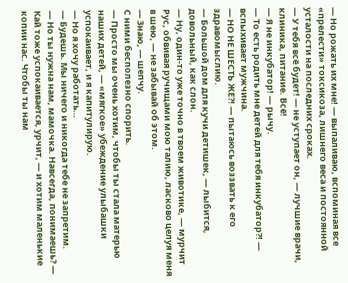— Но рожать их мне! — выпаливаю, вспоминая все «прелести» токсикоза, лишнего веса и постоянной усталости на последних сроках.
— У тебя всё будет! — не уступает он, — лучшие врачи, клиника, питание. Всё!
— Я не инкубатор! — рычу.
— То есть родить мне детей для тебя инкубатор?! — вспыхивает мужчина.
— НО НЕ ШЕСТЬ ЖЕ?! — пытаюсь воззвать к его здравомыслию.
— Большой дом для кучи детишек, — лыбится, довольный, как слон.
— Ну, один-то уже точно в твоем животике, — мурчит Рус, обвивая ручищами мою талию, ласково целуя меня в шею, — не забывай об этом.
— Знаю, — шепчу.
С ними бесполезно спорить.
— Просто мы очень хотим, чтобы ты стала матерью наших детей, — «мягкое» убеждение улыбашки успокаивает, и я капитулирую.
— Но я хочу работать…
— Будешь. Мы ничего и никогда тебе не запретим.
— Но ты нужна нам, мамочка. Навсегда, понимаешь? — Кай тоже успокаивается, урчит, — и хотим маленькие копии нас. Чтобы ты нам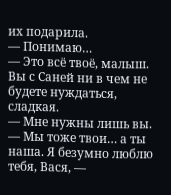их подарила.
— Понимаю…
— Это всё твоё, малыш. Вы с Саней ни в чем не будете нуждаться, сладкая.
— Мне нужны лишь вы.
— Мы тоже твои… а ты наша. Я безумно люблю тебя, Вася, —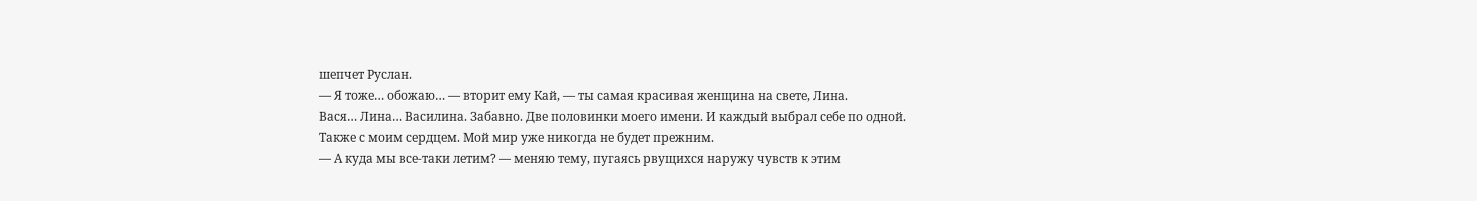шепчет Руслан.
— Я тоже… обожаю… — вторит ему Кай, — ты самая красивая женщина на свете, Лина.
Вася… Лина… Василина. Забавно. Две половинки моего имени. И каждый выбрал себе по одной. Также с моим сердцем. Мой мир уже никогда не будет прежним.
— А куда мы все-таки летим? — меняю тему, пугаясь рвущихся наружу чувств к этим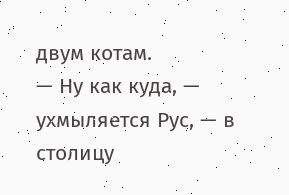двум котам.
— Ну как куда, — ухмыляется Рус, — в столицу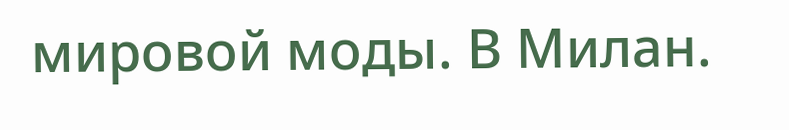мировой моды. В Милан.